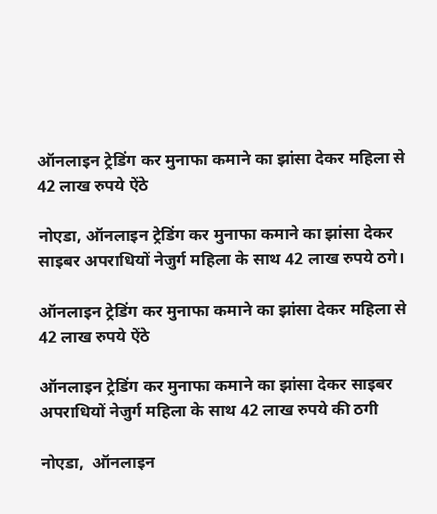ऑनलाइन ट्रेडिंग कर मुनाफा कमाने का झांसा देकर महिला से 42 लाख रुपये ऐंठे

नोएडा, ऑनलाइन ट्रेडिंग कर मुनाफा कमाने का झांसा देकर साइबर अपराधियों नेजुर्ग महिला के साथ 42 लाख रुपये ठगे।

ऑनलाइन ट्रेडिंग कर मुनाफा कमाने का झांसा देकर महिला से 42 लाख रुपये ऐंठे

ऑनलाइन ट्रेडिंग कर मुनाफा कमाने का झांसा देकर साइबर अपराधियों नेजुर्ग महिला के साथ 42 लाख रुपये की ठगी

नोएडा,  ऑनलाइन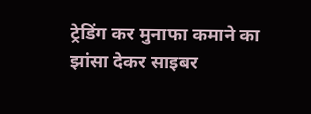ट्रेडिंग कर मुनाफा कमाने का झांसा देकर साइबर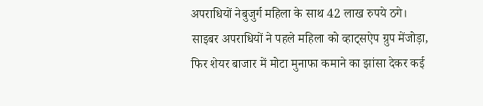अपराधियों नेबुजुर्ग महिला के साथ 42 लाख रुपये ठगे। साइबर अपराधियों ने पहले महिला को व्हाट्सऐप ग्रुप मेंजोड़ा, फिर शेयर बाजार में मोटा मुनाफा कमाने का झांसा देकर कई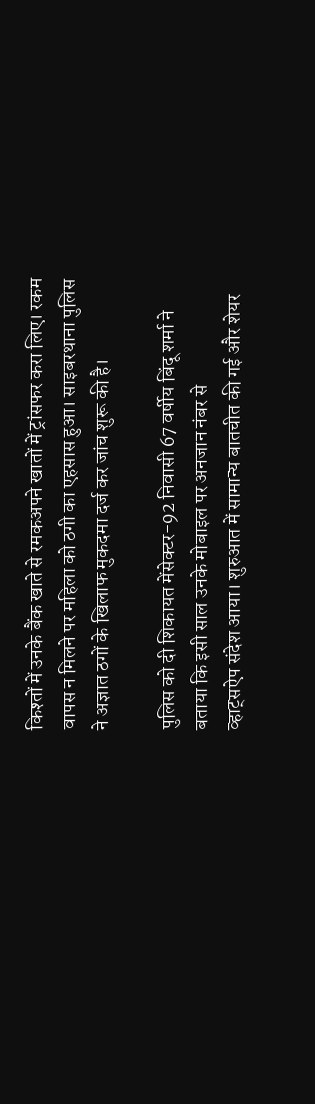किश्तों में उनके बैंक खाते से रमकअपने खातों में ट्रांसफर करा लिए। रकम वापस न मिलने पर महिला को ठगी का एहसास हुआ। साइबरथाना पुलिस ने अज्ञात ठगों के खिलाफ मुकदमा दर्ज कर जांच शुरू की है।

पुलिस को दी शिकायत मेंसेक्टर-92 निवासी 67 वर्षीय बिंदू शर्मा ने बताया कि इसी साल उनके मोबाइल पर अनजान नंबर से
व्हाट्सऐप संदेश आया। शुरुआत में सामान्य बातचीत की गई और शेयर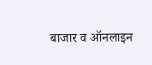बाजार व ऑनलाइन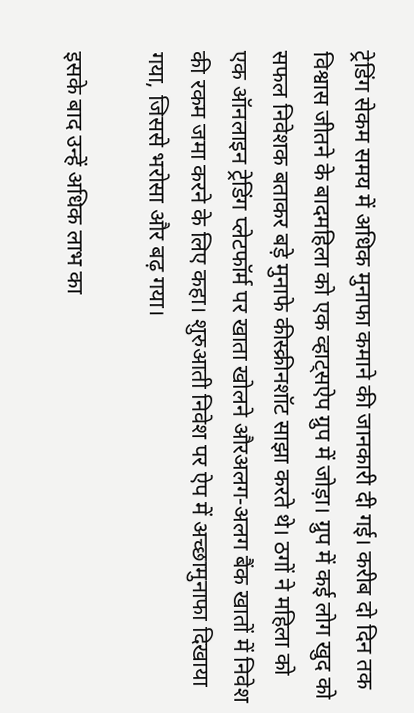ट्रेडिंग सेकम समय में अधिक मुनाफा कमाने की जानकारी दी गई। करीब दो दिन तक विश्वास जीतने के बादमहिला को एक व्हाट्सऐप ग्रुप में जोड़ा। ग्रुप में कई लोग खुद को सफल निवेशक बताकर बड़े मुनाफे कीस्क्रीनशॉट साझा करते थे। ठगों ने महिला को एक ऑनलाइन ट्रेडिंग प्लेटफॉर्म पर खाता खोलने औरअलग-अलग बैंक खातों में निवेश की रकम जमा करने के लिए कहा। शुरुआती निवेश पर ऐप में अच्छामुनाफा दिखाया गया, जिससे भरोसा और बढ़ गया।

इसके बाद उन्हें अधिक लाभ का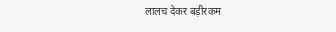लालच देकर बड़ीरकम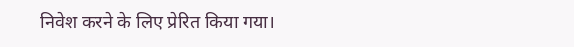निवेश करने के लिए प्रेरित किया गया।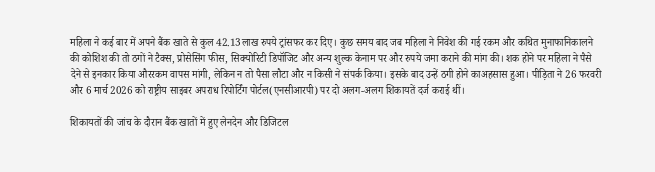महिला ने कई बार में अपने बैंक खाते से कुल 42.13लाख रुपये ट्रांसफर कर दिए। कुछ समय बाद जब महिला ने निवेश की गई रकम और कथित मुनाफानिकालने की कोशिश की तो ठगों ने टैक्स, प्रोसेसिंग फीस, सिक्योरिटी डिपॉजिट और अन्य शुल्क केनाम पर और रुपये जमा कराने की मांग की। शक होने पर महिला ने पैसे देने से इनकार किया औररकम वापस मांगी, लेकिन न तो पैसा लौटा और न किसी ने संपर्क किया। इसके बाद उन्हें ठगी होने काअहसास हुआ। पीड़िता ने 26 फरवरी और 6 मार्च 2026 को राष्ट्रीय साइबर अपराध रिपोर्टिंग पोर्टल(एनसीआरपी) पर दो अलग-अलग शिकायतें दर्ज कराई थीं।

शिकायतों की जांच के दौरान बैंक खातों में हुए लेनदेन और डिजिटल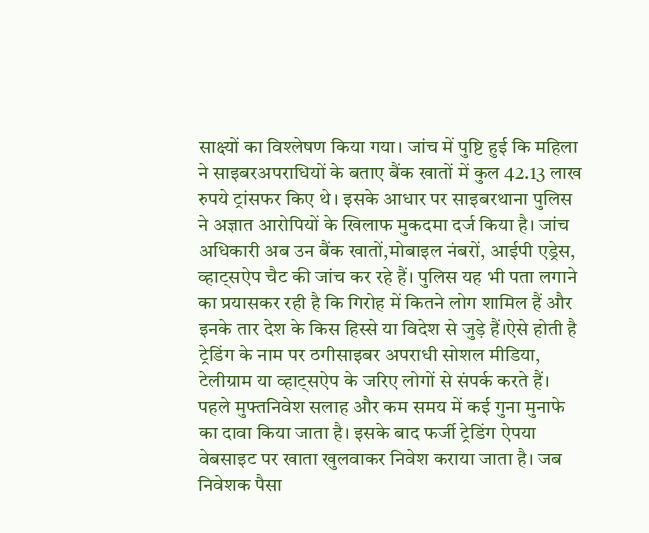साक्ष्यों का विश्लेषण किया गया। जांच में पुष्टि हुई कि महिला ने साइबरअपराधियों के बताए बैंक खातों में कुल 42.13 लाख रुपये ट्रांसफर किए थे। इसके आधार पर साइबरथाना पुलिस ने अज्ञात आरोपियों के खिलाफ मुकदमा दर्ज किया है। जांच अधिकारी अब उन बैंक खातों,मोबाइल नंबरों, आईपी एड्रेस, व्हाट्सऐप चैट की जांच कर रहे हैं। पुलिस यह भी पता लगाने का प्रयासकर रही है कि गिरोह में कितने लोग शामिल हैं और इनके तार देश के किस हिस्से या विदेश से जुड़े हैं।ऐसे होती है ट्रेडिंग के नाम पर ठगीसाइबर अपराधी सोशल मीडिया, टेलीग्राम या व्हाट्सऐप के जरिए लोगों से संपर्क करते हैं। पहले मुफ्तनिवेश सलाह और कम समय में कई गुना मुनाफे का दावा किया जाता है। इसके बाद फर्जी ट्रेडिंग ऐपया वेबसाइट पर खाता खुलवाकर निवेश कराया जाता है। जब निवेशक पैसा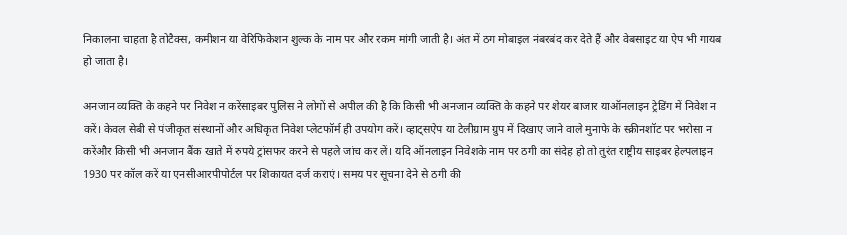निकालना चाहता है तोटैक्स, कमीशन या वेरिफिकेशन शुल्क के नाम पर और रकम मांगी जाती है। अंत में ठग मोबाइल नंबरबंद कर देते हैं और वेबसाइट या ऐप भी गायब हो जाता है।

अनजान व्यक्ति के कहने पर निवेश न करेंसाइबर पुलिस ने लोगों से अपील की है कि किसी भी अनजान व्यक्ति के कहने पर शेयर बाजार याऑनलाइन ट्रेडिंग में निवेश न करें। केवल सेबी से पंजीकृत संस्थानों और अधिकृत निवेश प्लेटफॉर्म ही उपयोग करें। व्हाट्सऐप या टेलीग्राम ग्रुप में दिखाए जाने वाले मुनाफे के स्क्रीनशॉट पर भरोसा न करेंऔर किसी भी अनजान बैंक खाते में रुपये ट्रांसफर करने से पहले जांच कर लें। यदि ऑनलाइन निवेशके नाम पर ठगी का संदेह हो तो तुरंत राष्ट्रीय साइबर हेल्पलाइन 1930 पर कॉल करें या एनसीआरपीपोर्टल पर शिकायत दर्ज कराएं। समय पर सूचना देने से ठगी की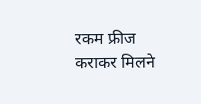रकम फ्रीज कराकर मिलने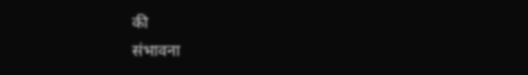की
संभावना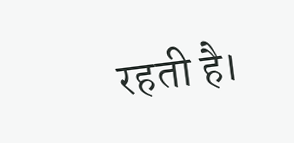रहती है।